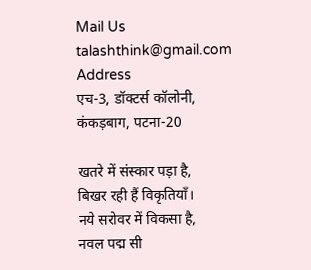Mail Us
talashthink@gmail.com
Address
एच-3, डॉक्टर्स कॉलोनी, कंकड़बाग, पटना-20

खतरे में संस्कार पड़ा है,
बिखर रही हैं विकृतियाँ।
नये सरोवर में विकसा है,
नवल पद्म सी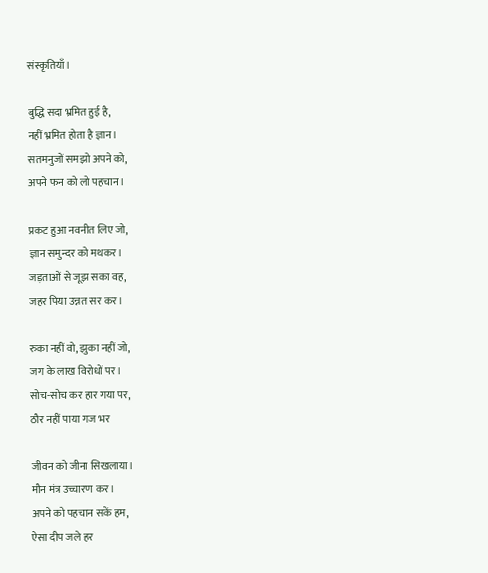संस्कृतियाँ।

बुद्धि सदा भ्रमित हुई है,
नहीं भ्रमित होता है ज्ञान।
सतमनुजों समझो अपने को,
अपने फन को लो पहचान।

प्रकट हुआ नवनीत लिए जो,
ज्ञान समुन्दर को मथकर।
जड़ताओं से जूझ सका वह,
जहर पिया उन्नत सर कर।

रुका नहीं वो, झुका नहीं जो,
जग के लाख विरोधों पर।
सोच-सोच कर हार गया पर,
ठौर नहीं पाया गज भर

जीवन को जीना सिखलाया।
मौन मंत्र उच्चारण कर।
अपने को पहचान सकें हम,
ऐसा दीप जले हर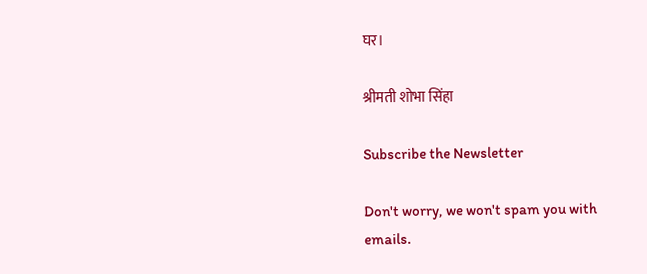घर।

श्रीमती शोभा सिंहा

Subscribe the Newsletter

Don't worry, we won't spam you with emails.